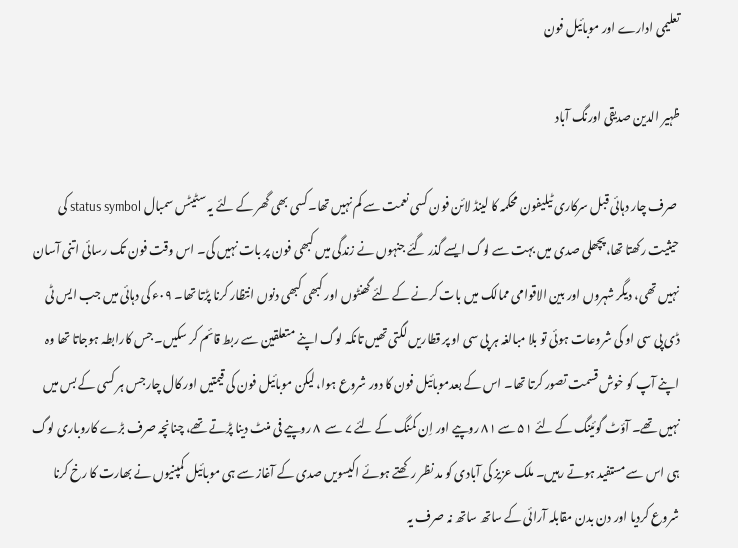تعلیمی ادارے اور موبائیل فون

ظہیر الدین صدیقی اورنگ آباد

 صرف چار دہائی قبل سرکاری ٹیلیفون محکمہ کا لینڈ لائن فون کسی نعمت سے کم نہیں تھا۔کسی بھی گھر کے لئے یہ سٹیٹس سمبال status symbol کی حیثیت رکھتا تھا،پچھلی صدی میں بہت سے لوگ ایسے گذر گئے جنہوں نے زندگی میں کبھی فون پر بات نہیں کی۔ اس وقت فون تک رسائی اتنی آسان نہیں تھی، دیگر شہروں اور بین الاقوامی ممالک میں بات کرنے کے لئے گھنٹوں اور کبھی کبھی دنوں انتظار کرنا پڑتا تھا۔ ۰۹ء کی دہائی میں جب ایس ٹی ڈی پی سی او کی شروعات ہوئی تو بلا مبالغہ ہر پی سی او پر قطاریں لگتی تھیں تانکہ لوگ اپنے متعلقین سے ربط قائم کر سکیں۔ جس کارابطہ ہوجاتا تھا وہ اپنے آپ کو خوش قسمت تصور کرتا تھا۔ اس کے بعدموبائیل فون کا دور شروع ہوا، لیکن موبائیل فون کی قیمتیں اور کال چارجس ہر کسی کے بس میں نہیں تھے۔ آؤٹ گوئینگ کے لئے ۵۱ سے ۸۱ روپیے اور اِن کمنگ کے لئے ۷ سے  ۸ روپیے فی منٹ دینا پڑتے تھے، چنانچہ صرف بڑے کاروباری لوگ ہی اس سے مستفید ہوتے رہیں۔ ملک عزیز کی آبادی کو مد نظر رکھتے ہوئے اکیسویں صدی کے آغاز سے ہی موبائیل کمپنیوں نے بھارت کا رخ کرنا شروع کردیا اور دن بدن مقابلہ آرائی کے ساتھ ساتھ نہ صرف یہ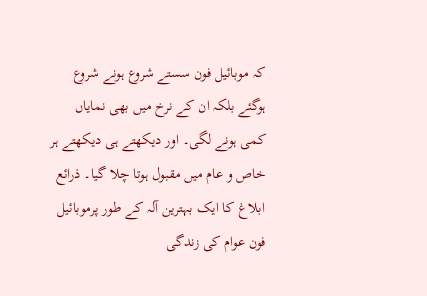کہ موبائیل فون سستے شروع ہونے شروع ہوگئے بلکہ ان کے نرخ میں بھی نمایاں کمی ہونے لگی۔ اور دیکھتے ہی دیکھتے ہر خاص و عام میں مقبول ہوتا چلا گیا۔ ذرائع ابلاغ کا ایک بہترین آلہ کے طور پرموبائیل فون عوام کی زندگی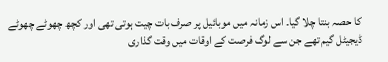کا حصہ بنتا چلا گیا۔ اس زمانہ میں موبائیل پر صرف بات چیت ہوتی تھی اور کچھ چھوٹے چھوٹے ڈیجیٹل گیم تھے جن سے لوگ فرصت کے اوقات میں وقت گذاری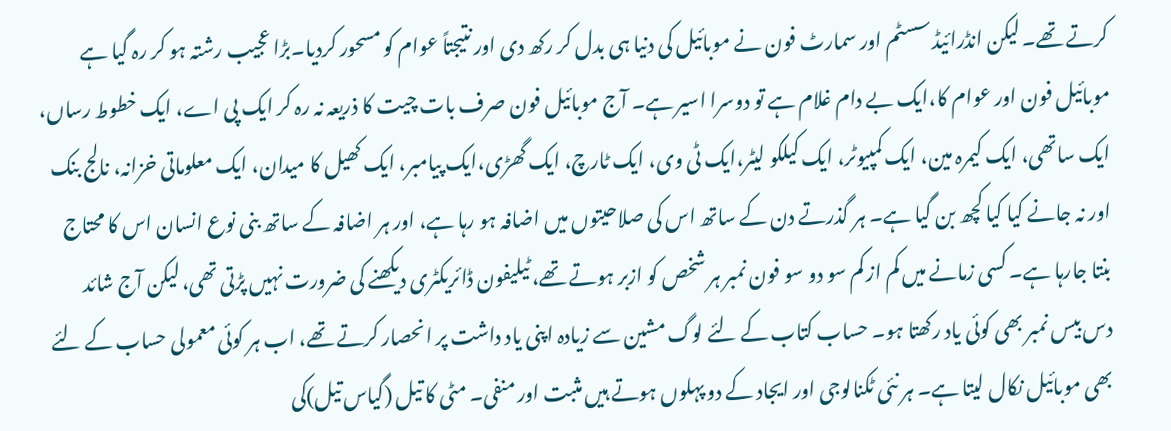کرتے تھے۔ لیکن انڈرائیڈ سسٹم اور سمارٹ فون نے موبائیل کی دنیا ہی بدل کر رکھ دی اور نتیجتاً عوام کو مسحور کردیا۔بڑا عجیب رشتہ ہو کر رہ گیا ہے موبائیل فون اور عوام کا،ایک بے دام غلام ہے تو دوسرا اسیر ہے۔ آج موبائیل فون صرف بات چیت کا ذریعہ نہ رہ کر ایک پی اے، ایک خطوط رساں، ایک ساتھی، ایک کیمرہ مین، ایک کمپیوٹر، ایک کیلکو لیٹر،ایک ٹی وی، ایک ٹارچ، ایک گھڑی،ایک پیامبر، ایک کھیل کا میدان، ایک معلوماتی خزانہ، نالج بنک اور نہ جانے کیا کیا کچھ بن گیا ہے۔ ہر گذرتے دن کے ساتھ اس کی صلاحیتوں میں اضافہ ہو رہا ہے، اور ہر اضافہ کے ساتھ بنی نوع انسان اس کا محتاج بنتا جارہا ہے۔ کسی زمانے میں کم از کم سو دو سو فون نمبر ہر شخص کو ازبر ہوتے تھے، ٹیلیفون ڈائریکٹری دیکھنے کی ضرورت نہیں پڑتی تھی، لیکن آج شائد دس بیس نمبر بھی کوئی یاد رکھتا ہو۔ حساب کتاب کے لئے لوگ مشین سے زیادہ اپنی یاد داشت پر انحصار کرتے تھے، اب ہر کوئی معمولی حساب کے لئے بھی موبائیل نکال لیتا ہے۔ ہر نئی ٹکنالوجی اور ایجاد کے دو پہلوں ہوتے ہیں مثبت اور منفی۔ مٹی کا تیل (گیاس تیل)کی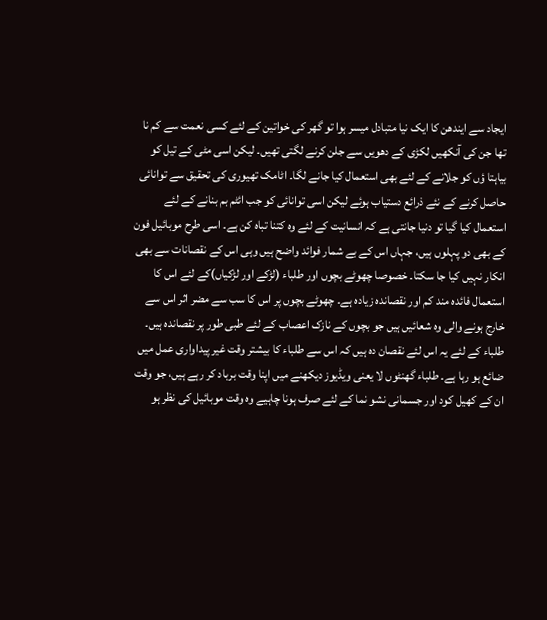ایجاد سے ایندھن کا ایک نیا متبادل میسر ہوا تو گھر کی خواتین کے لئے کسی نعمت سے کم نا تھا جن کی آنکھیں لکڑی کے دھویں سے جلن کرنے لگتی تھیں۔ لیکن اسی مٹی کے تیل کو بیاہتا ؤں کو جلانے کے لئے بھی استعمال کیا جانے لگا۔ اٹامک تھیوری کی تحقیق سے توانائی حاصل کرنے کے نئے ذرائع دستیاب ہوئے لیکن اسی توانائی کو جب ائٹم بم بنانے کے لئے استعمال کیا گیا تو دنیا جانتی ہے کہ انسانیت کے لئے وہ کتنا تباہ کن ہے۔ اسی طرح موبائیل فون کے بھی دو پہلوں ہیں، جہاں اس کے بے شمار فوائد واضح ہیں وہی اس کے نقصانات سے بھی انکار نہیں کیا جا سکتا۔ خصوصا چھوٹے بچوں اور طلباء (لڑکے اور لڑکیاں)کے لئے اس کا استعمال فائدہ مند کم اور نقصاندہ زیادہ ہے۔ چھوٹے بچوں پر اس کا سب سے مضر اثر اس سے خارج ہونے والی وہ شعائیں ہیں جو بچوں کے نازک اعصاب کے لئے طبی طور پر نقصاندہ ہیں۔ طلباء کے لئے یہ اس لئے نقصان دہ ہیں کہ اس سے طلباء کا بیشتر وقت غیر پیداواری عمل میں ضائع ہو رہا ہے۔ طلباء گھنٹوں لا یعنی ویڈیوز دیکھنے میں اپنا وقت برباد کر رہے ہیں، جو وقت ان کے کھیل کود اور جسمانی نشو نما کے لئے صرف ہونا چاہیے وہ وقت موبائیل کی نظر ہو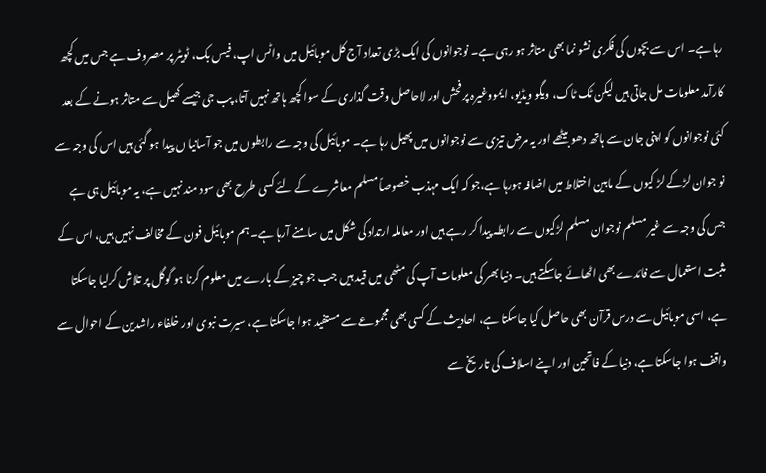رہا ہے۔ اس سے بچوں کی فکری نشو نما بھی متاثر ہو رہی ہے۔ نوجوانوں کی ایک بڑی تعداد آج کل موبائیل میں واٹس اپ، فیس بک، ٹویٹر پر مصروف ہے جس میں کچھ کارآمد معلومات مل جاتی ہیں لیکن ٹک ٹاک، ویگو ویڈیو، ایمووغیرہ پر فحش اور لاحاصل وقت گذاری کے سوا کچھ ہاتھ نہیں آتا، پب جی جیسے کھیل سے متاثر ہونے کے بعد کئی نوجوانوں کو اپنی جان سے ہاتھ دھو بیٹھے اور یہ مرض تیزی سے نوجوانوں میں پھیل رہا ہے۔ موبائیل کی وجہ سے رابطوں میں جو آسانیا ں پیدا ہو گئی ہیں اس کی وجہ سے نو جوان لڑکے لڑ کیوں کے مابین اختلاط میں اضافہ ہورہا ہے،جو کہ ایک مہذب خصوصاً مسلم معاشرے کے لئے کسی طرح بھی سود مند نہیں ہے، یہ موبائیل ہی ہے جس کی وجہ سے غیر مسلم نوجوان مسلم لڑکیوں سے رابطہ پیدا کر رہے ہیں اور معاملہ ارتداد کی شکل میں سامنے آرہا ہے۔ہم موبائیل فون کے مخالف نہیں ہیں، اس کے مثبت استعمال سے فائدے بھی اٹھائے جاسکتے ہیں۔ دنیا بھر کی معلومات آپ کی مٹھی میں قید ہیں جب جو چیز کے بارے میں معلوم کرنا ہو گوگل پر تلاش کرلیا جاسکتا ہے، اسی موبائیل سے درس قرآن بھی حاصل کیا جاسکتا ہے، احادیث کے کسی بھی مجموعے سے مستفید ہوا جاسکتا ہے، سیرت نبوی اور خلفاء راشدین کے احوال سے واقف ہوا جاسکتا ہے، دنیا کے فاتحین اور اپنے اسلاف کی تاریخ سے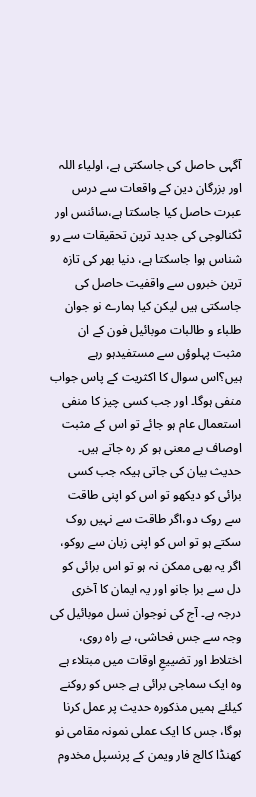آگہی حاصل کی جاسکتی ہے، اولیاء اللہ اور بزرگان دین کے واقعات سے درس عبرت حاصل کیا جاسکتا ہے،سائنس اور ٹکنالوجی کی جدید ترین تحقیقات سے رو شناس ہوا جاسکتا ہے، دنیا بھر کی تازہ ترین خبروں سے واقفیت حاصل کی جاسکتی ہیں لیکن کیا ہمارے نو جوان طلباء و طالبات موبائیل فون کے ان مثبت پہلوؤں سے مستفیدہو رہے ہیں؟اس سوال کا اکثریت کے پاس جواب منفی ہوگا۔ اور جب کسی چیز کا منفی استعمال عام ہو جائے تو اس کے مثبت اوصاف بے معنی ہو کر رہ جاتے ہیں۔ حدیث بیان کی جاتی ہیکہ جب کسی برائی کو دیکھو تو اس کو اپنی طاقت سے روک دو،اگر طاقت سے نہیں روک سکتے ہو تو اس کو اپنی زبان سے روکو، اگر یہ بھی ممکن نہ ہو تو اس برائی کو دل سے برا جانو اور یہ ایمان کا آخری درجہ ہے۔ آج کی نوجوان نسل موبائیل کی وجہ سے جس فحاشی، بے راہ روی، اختلاط اور تضییعِ اوقات میں مبتلاء ہے وہ ایک سماجی برائی ہے جس کو روکنے کیلئے ہمیں مذکورہ حدیث پر عمل کرنا ہوگا، جس کا ایک عملی نمونہ مقامی نو کھنڈا کالج فار ویمن کے پرنسپل مخدوم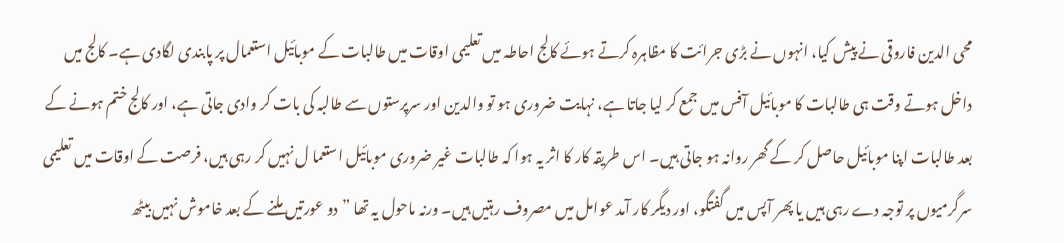محی الدین فاروقی نے پیش کیا، انہوں نے بڑی جرائت کا مظاہرہ کرتے ہوئے کالج احاطہ میں تعلیمی اوقات میں طالبات کے موبائیل استعمال پر پابندی لگادی ہے۔ کالج میں داخل ہوتے وقت ہی طالبات کا موبائیل آفس میں جمع کر لیا جاتا ہے، نہایت ضروری ہو تو والدین اور سرپرستوں سے طالبہ کی بات کر وادی جاتی ہے، اور کالج ختم ہونے کے بعد طالبات اپنا موبائیل حاصل کر کے گھر روانہ ہو جاتی ہیں۔ اس طریقہ کار کا اثر یہ ہوا کہ طالبات غیر ضروری موبائیل استعما ل نہیں کر رہی ہیں، فرصت کے اوقات میں تعلیمی سرگرمیوں پر توجہ دے رہی ہیں یا پھر آپس میں گفتگو، اور دیگر کار آمد عوامل میں مصروف رہتیں ہیں۔ ورنہ ماحول یہ تھا ”دو عورتیں ملنے کے بعد خاموش نہیں بیٹھ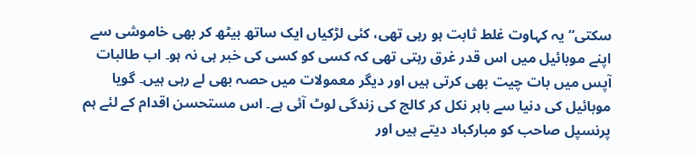سکتی“ یہ کہاوت غلط ثابت ہو رہی تھی، کئی لڑکیاں ایک ساتھ بیٹھ کر بھی خاموشی سے اپنے موبائیل میں اس قدر غرق رہتی تھی کہ کسی کو کسی کی خبر ہی نہ ہو۔ اب طالبات آپس میں بات چیت بھی کرتی ہیں اور دیگر معمولات میں حصہ بھی لے رہی ہیں۔ گویا موبائیل کی دنیا سے باہر نکل کر کالج کی زندگی لوٹ آئی ہے۔ اس مستحسن اقدام کے لئے ہم پرنسپل صاحب کو مبارکباد دیتے ہیں اور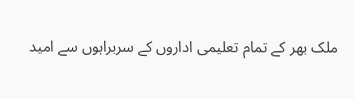ملک بھر کے تمام تعلیمی اداروں کے سربراہوں سے امید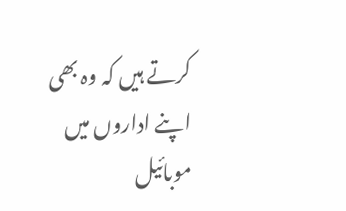کرتے ہیں کہ وہ بھی اپنے اداروں میں موبائیل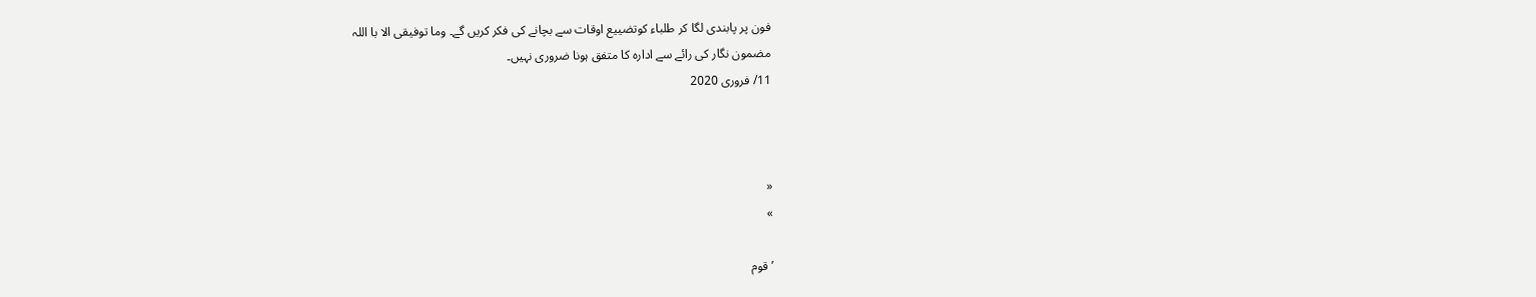فون پر پابندی لگا کر طلباء کوتضییع اوقات سے بچانے کی فکر کریں گے۔ وما توفیقی الا با اللہ
مضمون نگار کی رائے سے ادارہ کا متفق ہونا ضروری نہیں۔
11/ فروری 2020



«
»

’قوم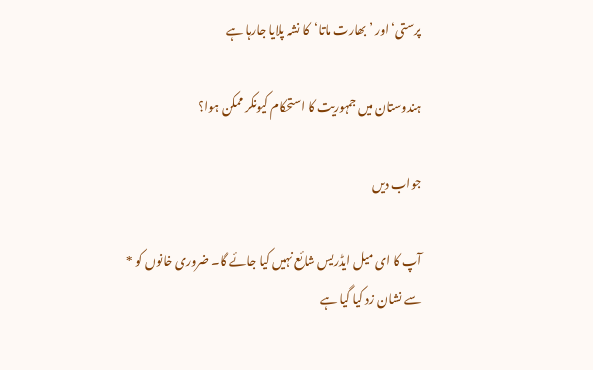پرستی‘ اور ’بھارت ماتا‘کا نشہ پلایا جارہا ہے

ہندوستان میں جمہوریت کا استحکام کیونکر ممکن ہوا؟

جواب دیں

آپ کا ای میل ایڈریس شائع نہیں کیا جائے گا۔ ضروری خانوں کو * سے نشان زد کیا گیا ہے